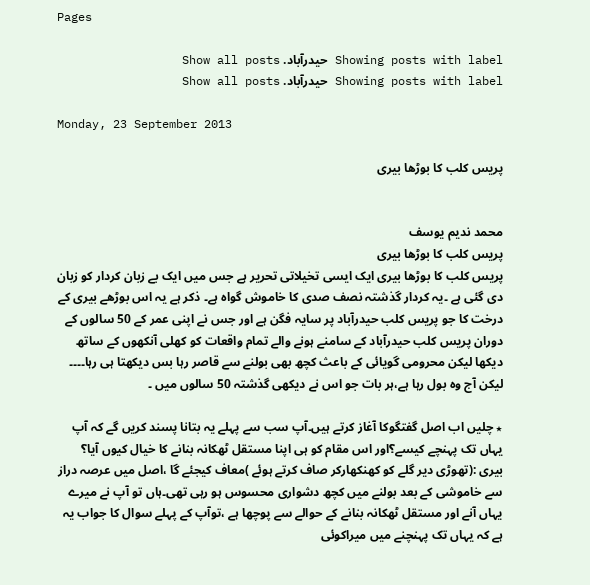Pages

Showing posts with label حیدرآباد. Show all posts
Showing posts with label حیدرآباد. Show all posts

Monday, 23 September 2013

پریس کلب کا بوڑھا بیری


محمد ندیم یوسف
پریس کلب کا بوڑھا بیری
پریس کلب کا بوڑھا بیری ایک ایسی تخیلاتی تحریر ہے جس میں ایک بے زبان کردار کو زبان دی گئی ہے ۔یہ کردار گذشتہ نصف صدی کا خاموش گواہ ہے۔ ذکر ہے یہ اس بوڑھے بیری کے درخت کا جو پریس کلب حیدرآباد پر سایہ فگن ہے اور جس نے اپنی عمر کے 50 سالوں کے دوران پریس کلب حیدرآباد کے سامنے ہونے والے تمام واقعات کو کھلی آنکھوں کے ساتھ دیکھا لیکن محرومی گویائی کے باعث کچھ بھی بولنے سے قاصر رہا بس دیکھتا ہی رہا۔۔۔۔ لیکن آج وہ بول رہا ہے،ہر بات جو اس نے دیکھی گذشتہ 50 سالوں میں ۔

٭ چلیں اب اصل گفتگوکا آغاز کرتے ہیں۔آپ سب سے پہلے یہ بتانا پسند کریں گے کہ آپ یہاں تک پہنچے کیسے؟اور اس مقام کو ہی اپنا مستقل ٹھکانہ بنانے کا خیال کیوں آیا؟
بیری :(تھوڑی دیر گلے کو کھنکھارکر صاف کرتے ہوئے )معاف کیجئے گا ،اصل میں عرصہ دراز سے خاموشی کے بعد بولنے میں کچھ دشواری محسوس ہو رہی تھی۔ہاں تو آپ نے میرے یہاں آنے اور مستقل ٹھکانہ بنانے کے حوالے سے پوچھا ہے ،توآپ کے پہلے سوال کا جواب یہ ہے کہ یہاں تک پہنچنے میں میراکوئی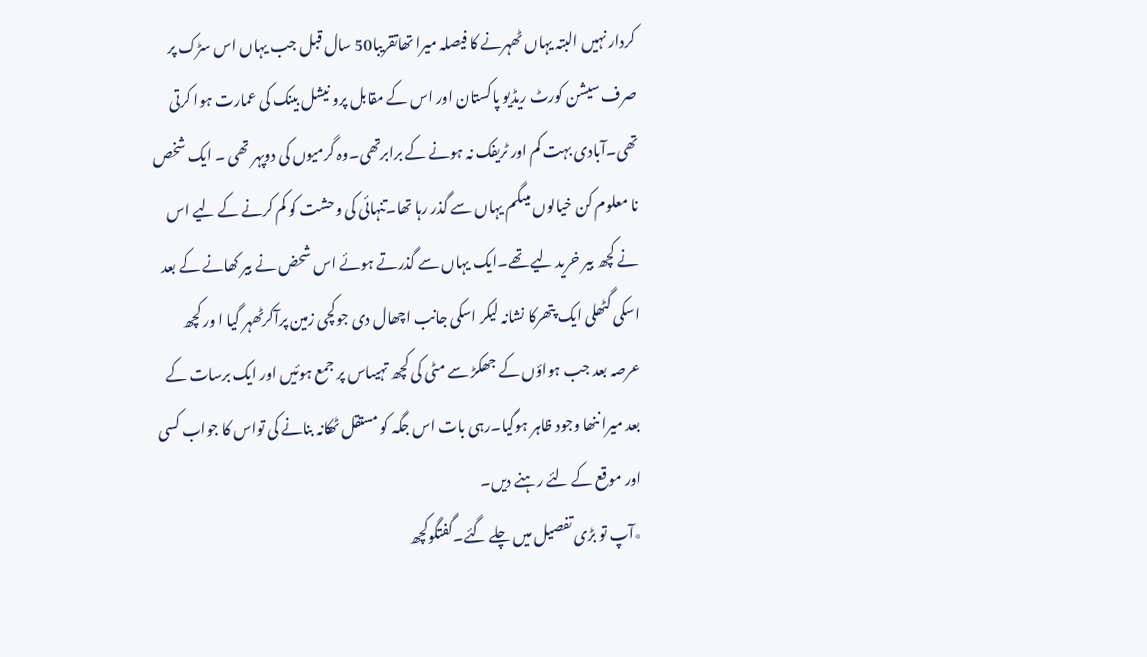کردار نہیں البتہ یہاں ٹھہرنے کا فیصلہ میرا تھاتقریبا50 سال قبل جب یہاں اس سڑک پر صرف سیشن کورٹ ریڈیو پاکستان اور اس کے مقابل پرو نیشل بینک کی عمارت ہوا کرتی تھی۔آبادی بہت کم اور ٹریفک نہ ہونے کے برابرتھی۔وہ گرمیوں کی دوپہر تھی ۔ ایک شخص نا معلوم کن خیالوں میںگم یہاں سے گذر رہا تھا۔تنہائی کی وحشت کو کم کرنے کے لیے اس نے کچھ بیر خرید لیے تھے۔ایک یہاں سے گذرتے ہوئے اس شحض نے بیر کھانے کے بعد اسکی گٹھلی ایک پتھرکا نشانہ لیکر اسکی جانب اچھال دی جوکچی زمین پرآکرٹھہر گیا ا ور کچھ عرصہ بعد جب ہواؤں کے جھکڑ سے مٹی کی کچھ تہیںاس پر جمع ہوئیں اور ایک برسات کے بعد میرا ننھا وجود ظاہر ہوگیا۔رہی بات اس جگہ کو مستقل ٹھکانہ بنانے کی تواس کا جواب کسی اور موقع کے لئے رہنے دیں۔
٭آپ تو بڑی تفصیل میں چلے گئے۔گفتگوکچھ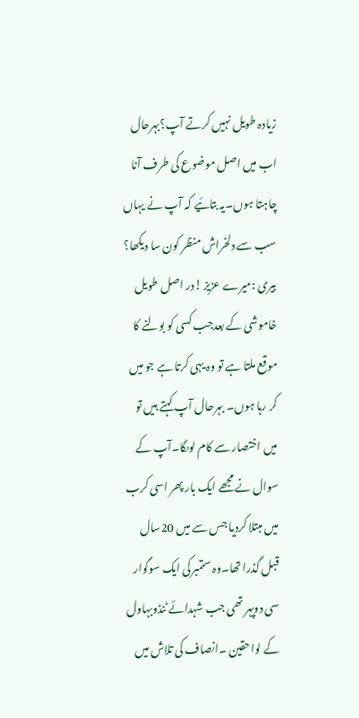زیادہ طویل نہیں کرتے آپ؟بہرحال اب میں اصل موضوع کی طرف آنا چاہتا ہوں۔یہ بتائیے کہ آپ نے یہاں سب سے دلخراش منظر کون سا دیکھا؟
بیری :میرے عزیز !در اصل طویل خاموشی کے بعدجب کسی کو بولنے کا موقع ملتا ہے تو وہ یہی کرتا ہے جو میں کر رہا ہوں۔ بہرحال آپ کہتے ہیں تو میں اختصار سے کام لوںگا۔آپ کے سوال نے مجھے ایک بار پھر اسی کرب میں مبتلا کردیا جس سے میں 20سال قبل گذرا تھا۔وہ ستمبرکی ایک سوگوار سی دوپہر تھی جب شہدائے ٹنڈوبہاول کے لواحقین ۔انصاف کی تلاش میں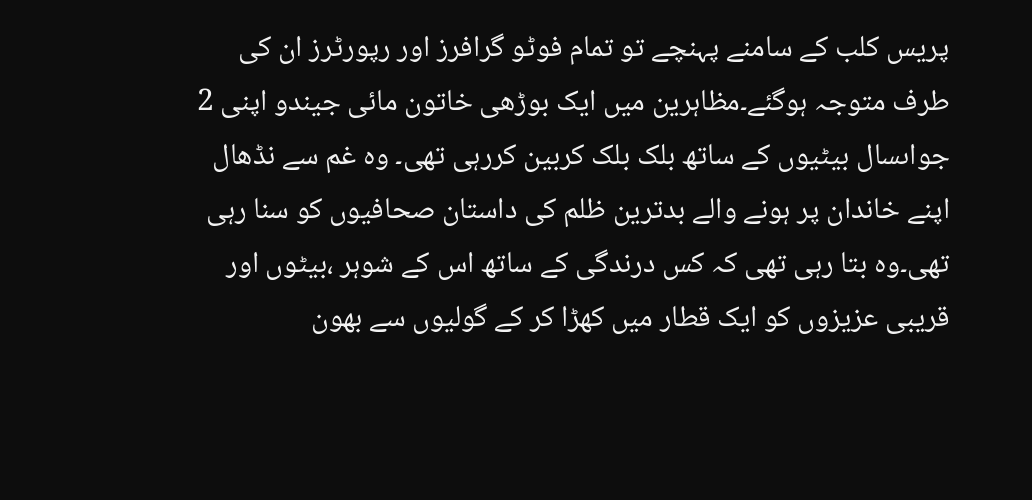پریس کلب کے سامنے پہنچے تو تمام فوٹو گرافرز اور رپورٹرز ان کی طرف متوجہ ہوگئے۔مظاہرین میں ایک بوڑھی خاتون مائی جیندو اپنی 2 جواںسال بیٹیوں کے ساتھ بلک بلک کربین کررہی تھی۔ وہ غم سے نڈھال اپنے خاندان پر ہونے والے بدترین ظلم کی داستان صحافیوں کو سنا رہی تھی۔وہ بتا رہی تھی کہ کس درندگی کے ساتھ اس کے شوہر ،بیٹوں اور قریبی عزیزوں کو ایک قطار میں کھڑا کر کے گولیوں سے بھون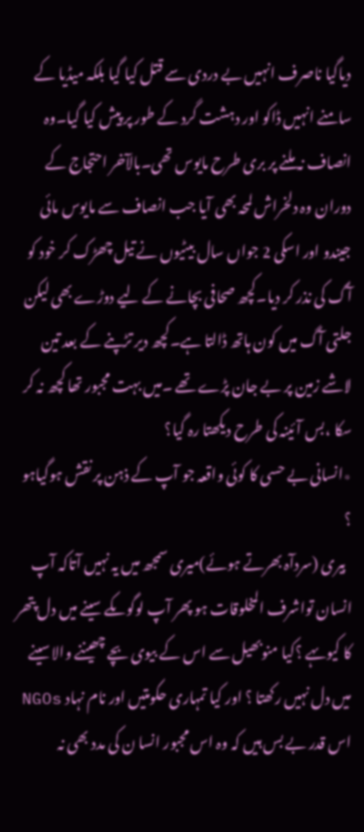دیاگیا ناصرف انہیں بے دردی سے قتل کیا گیا بلکہ میڈیا کے سامنے انہیں ڈاکو اور دہشت گرد کے طور پر پیش کیا گیا۔وہ انصاف نہ ملنے پر بری طرح مایوس تھی۔بالآخر احتجاج کے دوران وہ دلخراش لمحہ بھی آیا جب انصاف سے مایوس مائی جیندو اور اسکی 2 جواں سال بیٹیوں نے تیل چھڑک کر خود کو آگ کی نذر کر دیا۔کچھ صحافی بچانے کے لیے دوڑے بھی لیکن جلتی آگ میں کون ہاتھ ڈالتا ہے۔کچھ دیر تڑپنے کے بعد تین لاشے زمین پر بے جان پڑے تھے ۔میں بہت مجبور تھا کچھ نہ کر سکا ،بس آئینہ کی طرح دیکھتا رہ گیا؟
٭انسانی بے حسی کا کوئی واقعہ جو آپ کے ذہن پر نقش ہوگیاہو ؟
  بیری (سردآہ بھرتے ہوئے)میری سمجھ میں یہ نہیں آتاکہ آپ انسان تواشرف المخلوقات ہو پھر آپ لوگوںکے سینے میں دل پتھر کا کیوںہے ؟کیا منوبھیل سے اس کے بیوی بچے چھیننے والاسینے میں دل نہیں رکھتا ؟ اور کیا تمہاری حکومتیں اور نام نہاد NGOs اس قدر بے بس ہیں کہ وہ اس مجبور انسا ن کی مدد بھی نہ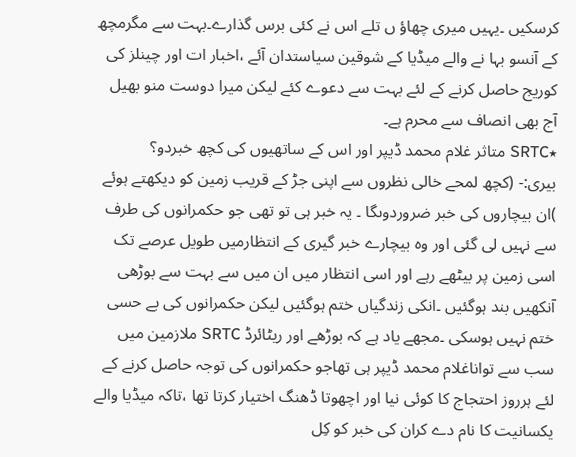کرسکیں ۔یہیں میری چھاؤ ں تلے اس نے کئی برس گذارے۔بہت سے مگرمچھ کے آنسو بہا نے والے میڈیا کے شوقین سیاستدان آئے ،اخبار ات اور چینلز کی کوریج حاصل کرنے کے لئے بہت سے دعوے کئے لیکن میرا دوست منو بھیل آج بھی انصاف سے محرم ہے۔
٭SRTC متاثر غلام محمد ڈیپر اور اس کے ساتھیوں کی کچھ خبردو؟
بیری:- (کچھ لمحے خالی نظروں سے اپنی جڑ کے قریب زمین کو دیکھتے ہوئے )ان بیچاروں کی خبر ضروردوںگا ۔ یہ خبر ہی تو تھی جو حکمرانوں کی طرف سے نہیں لی گئی اور وہ بیچارے خبر گیری کے انتظارمیں طویل عرصے تک اسی زمین پر بیٹھے رہے اور اسی انتظار میں ان میں سے بہت سے بوڑھی آنکھیں بند ہوگئیں ۔انکی زندگیاں ختم ہوگئیں لیکن حکمرانوں کی بے حسی ختم نہیں ہوسکی ۔مجھے یاد ہے کہ بوڑھے اور ریٹائرڈ SRTC ملازمین میں سب سے تواناغلام محمد ڈیپر ہی تھاجو حکمرانوں کی توجہ حاصل کرنے کے لئے ہرروز احتجاج کا کوئی نیا اور اچھوتا ڈھنگ اختیار کرتا تھا ،تاکہ میڈیا والے یکسانیت کا نام دے کران کی خبر کو کِل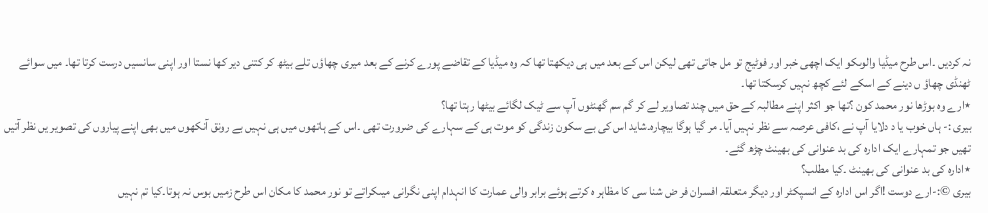نہ کردیں ۔اس طرح میڈیا والوںکو ایک اچھی خبر اور فوٹیج تو مل جاتی تھی لیکن اس کے بعد میں ہی دیکھتا تھا کہ وہ میڈیا کے تقاضے پورے کرنے کے بعد میری چھاؤں تلے بیٹھ کر کتنی دیر کھا نستا اور اپنی سانسیں درست کرتا تھا۔ میں سوائے ٹھنڈی چھاؤ ں دینے کے اسکے لئے کچھ نہیں کرسکتا تھا۔
٭ارے وہ بوڑھا نور محمد کون ؟تھا جو اکثر اپنے مطالبہ کے حق میں چند تصاویر لے کر گم سم گھنٹوں آپ سے ٹیک لگائے بیٹھا رہتا تھا؟
بیری :- ہاں خوب یا د دلایا آپ نے ،کافی عرصہ سے نظر نہیں آیا۔ مر گیا ہوگا بیچارہ۔شاید اس کی بے سکون زندگی کو موت ہی کے سہارے کی ضرورت تھی ۔اس کے ہاتھوں میں ہی نہیں بے رونق آنکھوں میں بھی اپنے پیاروں کی تصویر یں نظر آتیں تھیں جو تمہارے ایک ادارہ کی بد عنوانی کی بھینٹ چڑھ گئے۔
٭ادارہ کی بد عنوانی کی بھینٹ ۔کیا مطلب؟
بیری ©:-ارے دوست !اگر اس ادارہ کے انسپکٹر اور دیگر متعلقہ افسران فر ض شنا سی کا مظاہر ہ کرتے ہوئے برابر والی عمارت کا انہدام اپنی نگرانی میںکراتے تو نور محمد کا مکان اس طرح زمیں بوس نہ ہوتا۔کیا تم نہیں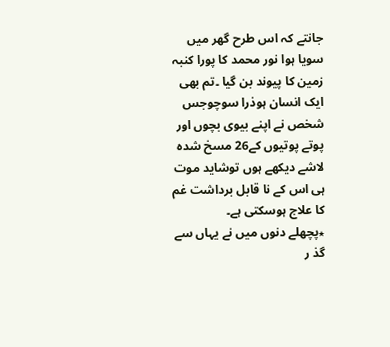جانتے کہ اس طرح گھر میں سویا ہوا نور محمد کا پورا کنبہ زمین کا پیوند بن گیا ۔تم بھی ایک انسان ہوذرا سوچوجس شخص نے اپنے بیوی بچوں اور پوتے پوتیوں کے26 مسخ شدہ لاشے دیکھے ہوں توشاید موت ہی اس کے نا قابل برداشت غم کا علاج ہوسکتی ہے۔
٭پچھلے دنوں میں نے یہاں سے گذ ر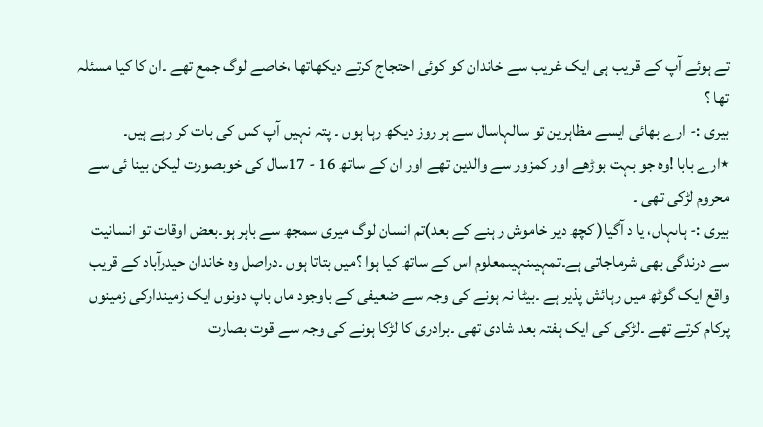تے ہوئے آپ کے قریب ہی ایک غریب سے خاندان کو کوئی احتجاج کرتے دیکھاتھا ،خاصے لوگ جمع تھے ۔ان کا کیا مسئلہ تھا ؟
بیری :- ارے بھائی ایسے مظاہرین تو سالہاسال سے ہر روز دیکھ رہا ہوں ۔ پتہ نہیں آپ کس کی بات کر رہے ہیں۔
٭ارے بابا !وہ جو بہت بوڑھے اور کمزور سے والدین تھے اور ان کے ساتھ 16 - 17سال کی خوبصورت لیکن بینا ئی سے محروم لڑکی تھی ۔
بیری :- ہاںہاں، یا د آگیا( کچھ دیر خاموش ر ہنے کے بعد)تم انسان لوگ میری سمجھ سے باہر ہو۔بعض اوقات تو انسانیت سے درندگی بھی شرماجاتی ہے۔تمہیںنہیںمعلوم اس کے ساتھ کیا ہوا ؟میں بتاتا ہوں ۔دراصل وہ خاندان حیدرآباد کے قریب واقع ایک گوٹھ میں رہائش پذیر ہے ۔بیٹا نہ ہونے کی وجہ سے ضعیفی کے باوجود ماں باپ دونوں ایک زمیندارکی زمینوں پرکام کرتے تھے ۔لڑکی کی ایک ہفتہ بعد شادی تھی ۔برادری کا لڑکا ہونے کی وجہ سے قوت بصارت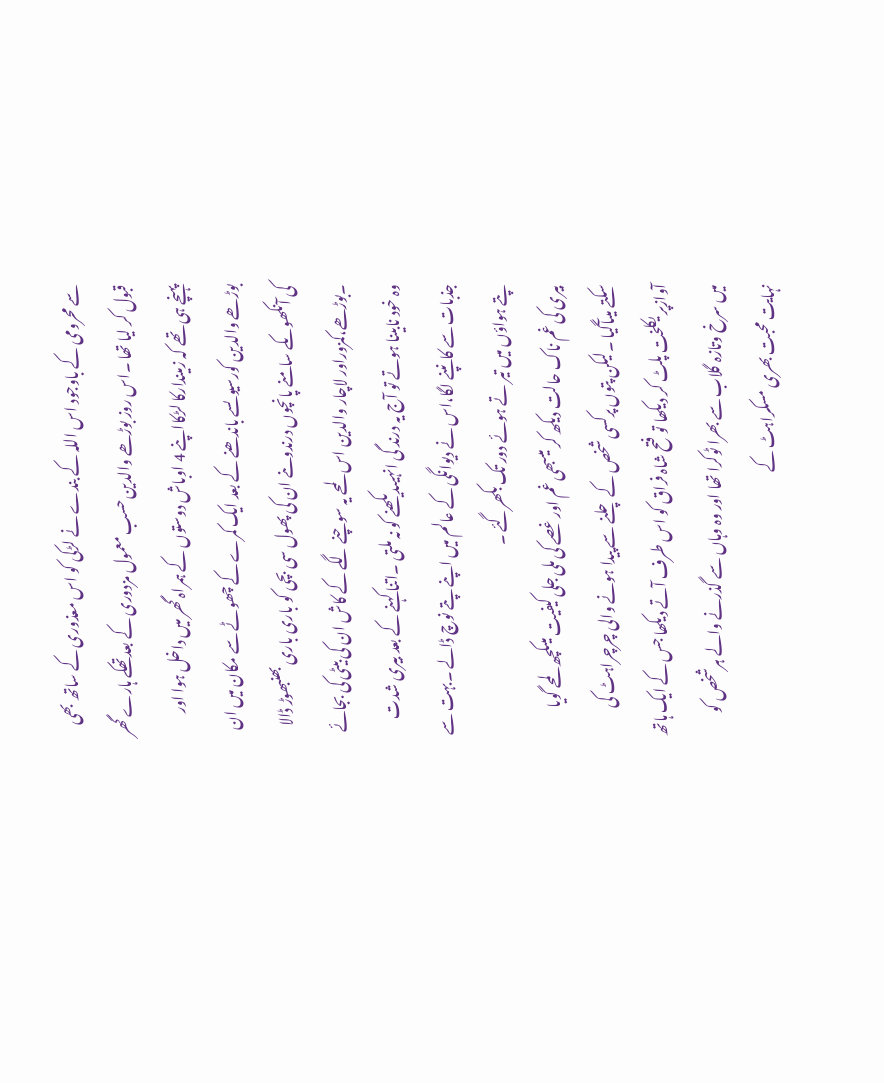سے محرومی کے باوجود اس اللہ کے بندے نے لڑکی کو اس معذوری کے ساتھ بھی قبول کر لیا تھا ۔اس روز بوڑھے والدین حسب معمول مزدوری کے بعدتھکے ہارے گھر پہنچے ہی تھے کہ زمیندارکا لڑکااپنے 4 اوباش دوستوں کے ہمراہ گھر میں داخل ہوا اور بوڑھے والدین کورسیوںسے باندھنے کے بعد ایک کمرے کے چھوٹے سے مکان میں ان کی آنکھوںکے سامنے پانچوں درندوںنے ان کی پھول سی بچی کو باری باری بھنبھوڑ ڈالا ۔بوڑھے،کمزوراور لاچار والدین اس لمحے یہ سوچنے لگے کے کاش ان کی بیٹی کی بجائے وہ خود نابینا ہوتے تو آج یہ درند گی انہیںدیکھنے کو نہ ملتی ۔اتنا کہنے کے بعد بیری شدت جذبات سے کانپنے لگا،اس نے دیوانگی کے عالم میں اپنے پتے نوچ ڈالے ۔بہت سے پتے ہواؤں میں تیر تے ہوئے دور تک بکھرگئے ۔
بیری کی غم ناک حالت دیکھ کر میںبھی غم اور غصے کی ملی جلی کیفیت میںکچھ لمحے گویا سکتے میںآگیا ۔لیکن پتوں پرکسی شخص کے چلنے سے پیدا ہونے والی چرچراہٹ کی آوازپر یکلخت پلٹ کر دیکھا تو فتح شاہ فراق کو اس طرف آتے دیکھا جس کے ایک ہاتھ میں سرخ وتازہ گلاب سے بھرا ٹوکرا تھا اور وہ وہاں سے گذرنے والے ہرشخص کو نہایت محبت بھری مسکراہٹ کے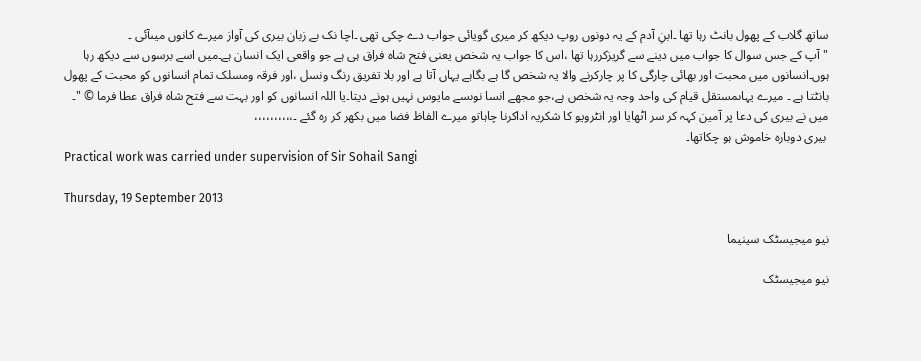ساتھ گلاب کے پھول بانٹ رہا تھا ۔ابنِ آدم کے یہ دونوں روپ دیکھ کر میری گویائی جواب دے چکی تھی ۔اچا نک بے زبان بیری کی آواز میرے کانوں میںآئی ۔
"آپ کے جس سوال کا جواب میں دینے سے گریزکررہا تھا ،اس کا جواب یہ شخص یعنی فتح شاہ فراق ہی ہے جو واقعی ایک انسان ہے۔میں اسے برسوں سے دیکھ رہا ہوں۔انسانوں میں محبت اور بھائی چارگی کا پر چارکرنے والا یہ شخص گا ہے بگاہے یہاں آتا ہے اور بلا تفریق رنگ ونسل ،اور فرقہ ومسلک تمام انسانوں کو محبت کے پھول بانٹتا ہے ۔ میرے یہاںمستقل قیام کی واحد وجہ یہ شخص ہے،جو مجھے انسا نوںسے مایوس نہیں ہونے دیتا۔یا اللہ انسانوں کو اور بہت سے فتح شاہ فراق عطا فرما © "۔
میں نے بیری کی دعا پر آمین کہہ کر سر اٹھایا اور انٹرویو کا شکریہ اداکرنا چاہاتو میرے الفاظ فضا میں بکھر کر رہ گئے ۔،،،،،،،،،،
 بیری دوبارہ خاموش ہو چکاتھا۔
Practical work was carried under supervision of Sir Sohail Sangi

Thursday, 19 September 2013

نیو میجیسٹک سینیما

نیو میجیسٹک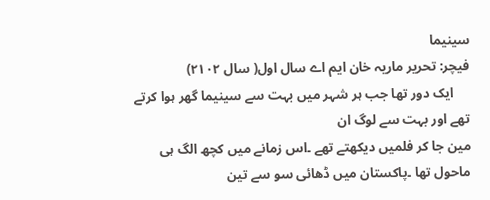سینیما
فیچر: تحریر ماریہ خان ایم اے سال اول( سال ۲۱۰۲)
     ایک دور تھا جب ہر شہر میں بہت سے سینیما گھر ہوا کرتے تھے اور بہت سے لوگ ان
مین جا کر فلمیں دیکھتے تھے ۔اس زمانے میں کچھ الگ ہی ماحول تھا ۔پاکستان میں ڈھائی سو سے تین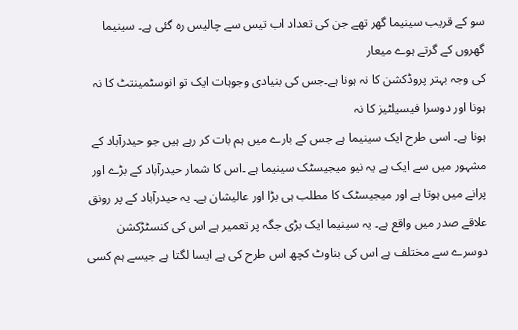سو کے قریب سینیما گھر تھے جن کی تعداد اب تیس سے چالیس رہ گئی ہے۔ سینیما گھروں کے گرتے ہوے میعار
کی وجہ بہتر پروڈکشن کا نہ ہونا ہے۔جس کی بنیادی وجوہات ایک تو انوسٹمینتٹ کا نہ ہونا اور دوسرا فیسیلٹیز کا نہ
ہونا ہے۔ اسی طرح ایک سینیما ہے جس کے بارے میں ہم بات کر رہے ہیں جو حیدرآباد کے مشہور میں سے ایک ہے یہ نیو میجیسٹک سینیما ہے ۔اس کا شمار حیدرآباد کے بڑے اور پرانے میں ہوتا ہے اور میجیسٹک کا مطلب ہی بڑا اور عالیشان ہے۔ یہ حیدرآباد کے پر رونق علاقے صدر میں واقع ہے۔ یہ سینیما ایک بڑی جگہ پر تعمیر ہے اس کی کنسٹڑکشن دوسرے سے مختلف ہے اس کی بناوٹ کچھ اس طرح کی ہے ایسا لگتا ہے جیسے ہم کسی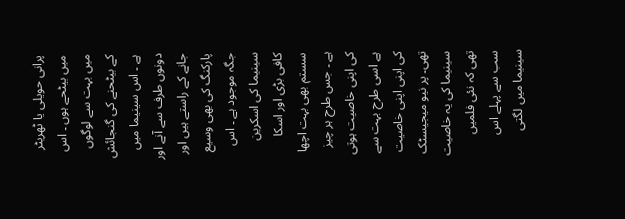پرانی حویلی یا ٹھریٹر میں بیٹحے ہوں ۔ اس میں بہت سے لوگوں کے بیٹحنے کی گنجائش ہے ۔ اس سینیما میں دونوں طرف سے آنے اور جانے کے راستے ہیں اور پارکنگ کی بھی وسیع جگہ موجود ہے ۔ اس سینیما کی اسکرین کافی بڑی اور اسکا سستم بھی بہت اچھا ہے ۔ جس طرح ہر چیز کی اپنی خاصیت ہوتی ہے اسی طرح بہت سے کی اپنی اپنی خاصیت تھی۔ پر نیو میجیسٹک سینیما کی یہ خاصیت تھی کہ نئی فلمیں سب سے پہلے اس سینیما میں لگتی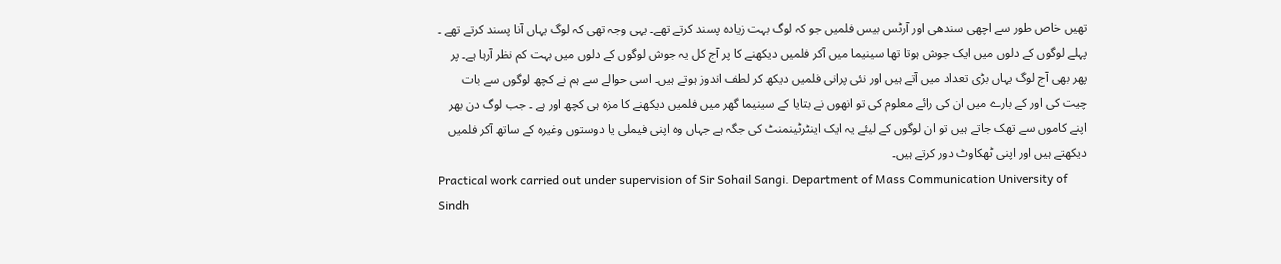تھیں خاص طور سے اچھی سندھی اور آرٹس بیس فلمیں جو کہ لوگ بہت زیادہ پسند کرتے تھے۔ یہی وجہ تھی کہ لوگ یہاں آنا پسند کرتے تھے ۔ پہلے لوگوں کے دلوں میں ایک جوش ہوتا تھا سینیما میں آکر فلمیں دیکھنے کا پر آج کل یہ جوش لوگوں کے دلوں میں بہت کم نظر آرہا ہے۔ پر پھر بھی آج لوگ یہاں بڑی تعداد میں آتے ہیں اور نئی پرانی فلمیں دیکھ کر لطف اندوز ہوتے ہیں۔ اسی حوالے سے ہم نے کچھ لوگوں سے بات چیت کی اور کے بارے میں ان کی رائے معلوم کی تو انھوں نے بتایا کے سینیما گھر میں فلمیں دیکھنے کا مزہ ہی کچھ اور ہے ۔ جب لوگ دن بھر اپنے کاموں سے تھک جاتے ہیں تو ان لوگوں کے لیئے یہ ایک اینٹرٹینمنٹ کی جگہ ہے جہاں وہ اپنی فیملی یا دوستوں وغیرہ کے ساتھ آکر فلمیں دیکھتے ہیں اور اپنی ٹھکاوٹ دور کرتے ہیں۔
Practical work carried out under supervision of Sir Sohail Sangi. Department of Mass Communication University of Sindh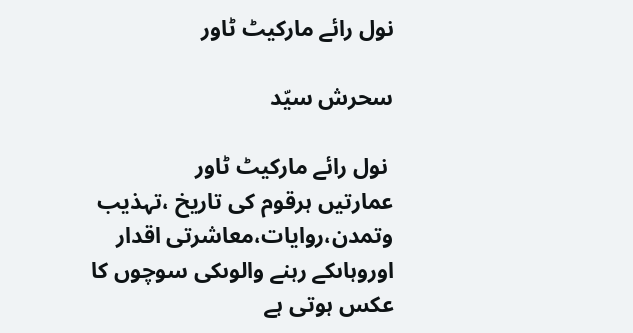نول رائے مارکیٹ ٹاور

سحرش سیّد

 نول رائے مارکیٹ ٹاور
عمارتیں ہرقوم کی تاریخ ،تہذیب وتمدن،روایات،معاشرتی اقدار اوروہاںکے رہنے والوںکی سوچوں کا عکس ہوتی ہے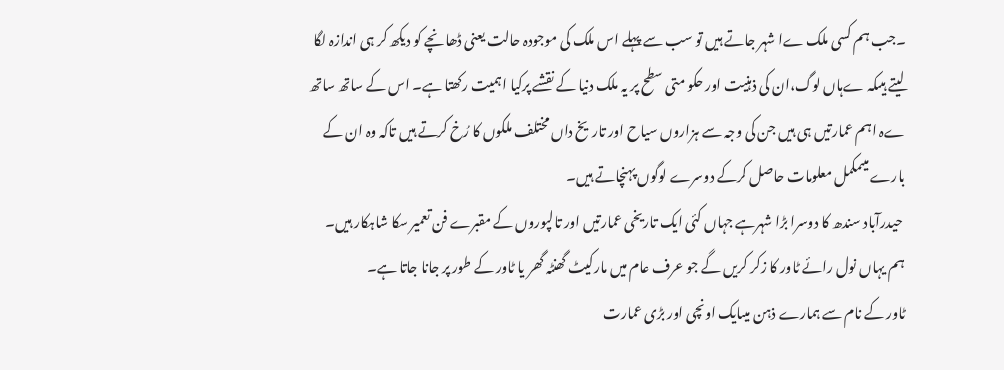۔جب ہم کسی ملک ےا شہر جاتے ہیں تو سب سے پہلے اس ملک کی موجودہ حالت یعنی ڈھانچے کو دیکھ کر ہی اندازہ لگا لیتے ہیںکہ ےہاں لوگ،ان کی ذہنیت اور حکو متی سطح پر یہ ملک دنیا کے نقشے پرکیا اہمیت رکھتا ہے۔ اس کے ساتھ ساتھ ےہ اہم عمارتیں ہی ہیں جن کی وجہ سے ہزاروں سیاح اور تاریخ داں مختلف ملکوں کا رُخ کرتے ہیں تاکہ وہ ان کے بارے میںمکمل معلومات حاصل کرکے دوسرے لوگوں پہنچاتے ہیں۔
 حیدرآباد سندھ کا دوسرا بڑا شہرہے جہاں کئی ایک تاریخی عمارتیں اور تالپوروں کے مقبرے فن تعمیر سکا شاہکار ہیں۔ ہم یہاں نول رائے ٹاور کا زکر کریں گے جو عرف عام میں مارکیٹ گھنٹہ گھر یا ٹاور کے طور پر جانا جاتا ہے۔
ٹاور کے نام سے ہمارے ذہن میںایک اونچی اور بڑی عمارت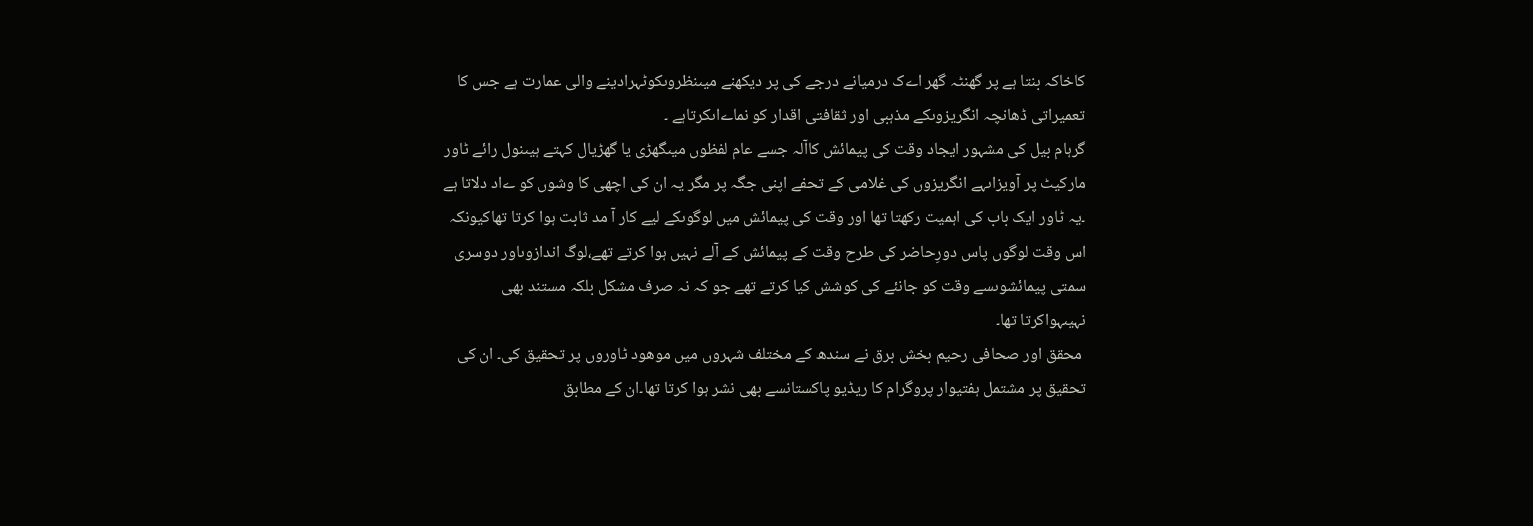کاخاکہ بنتا ہے پر گھنٹہ گھر اےک درمیانے درجے کی پر دیکھنے میںنظروںکوٹہرادینے والی عمارت ہے جس کا تعمیراتی ڈھانچہ انگریزوںکے مذہبی اور ثقافتی اقدار کو نماےاںکرتاہے ۔
گرہام بیل کی مشہور ایجاد وقت کی پیمائش کاآلہ جسے عام لفظوں میںگھڑی یا گھڑیال کہتے ہیںنول رائے ٹاور مارکیٹ پر آویزاںہے انگریزوں کی غلامی کے تحفے اپنی جگہ پر مگر یہ ان کی اچھی کا وشوں کو ےاد دلاتا ہے ۔یہ ٹاور ایک باب کی اہمیت رکھتا تھا اور وقت کی پیمائش میں لوگوںکے لیے کار آ مد ثابت ہوا کرتا تھاکیونکہ اس وقت لوگوں پاس دورِحاضر کی طرح وقت کے پیمائش کے آلے نہیں ہوا کرتے تھے،لوگ اندازوںاور دوسری سمتی پیمائشوںسے وقت کو جانئے کی کوشش کیا کرتے تھے جو کہ نہ صرف مشکل بلکہ مستند بھی نہیںہواکرتا تھا۔
 محقق اور صحافی رحیم بخش برق نے سندھ کے مختلف شہروں میں موھود ٹاوروں پر تحقیق کی۔ ان کی تحقیق پر مشتمل ہفتیوار پروگرام کا ریڈیو پاکستانسے بھی نشر ہوا کرتا تھا۔ان کے مطابق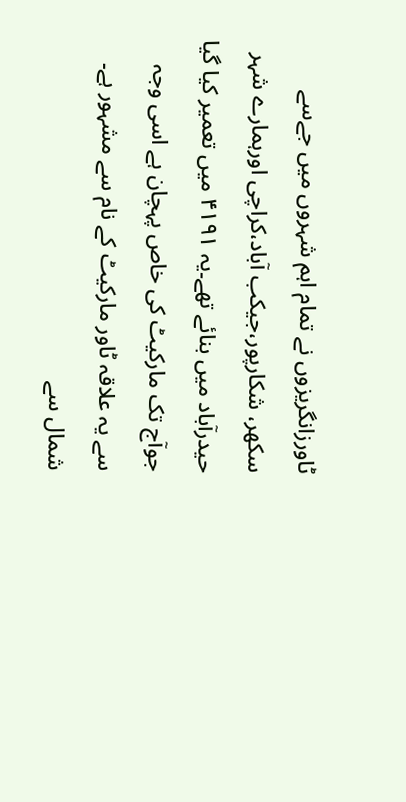ٹاورزانگریزوں نے تمام اہم شہروں میں جےسے سکھر، شکارپور،جیکب آباد،کراچی اورہمارے شہر حیدرآباد میں بنائے تھے۔یہ ۴۱۹۱ میں تعمیر کیا گیا جوآج تک مارکیٹ کی خاص پہچان ہے اسی وجہ سے یہ علاقہ ٹاور مارکیٹ کے نام سے مشہور ہے۔
شمال سے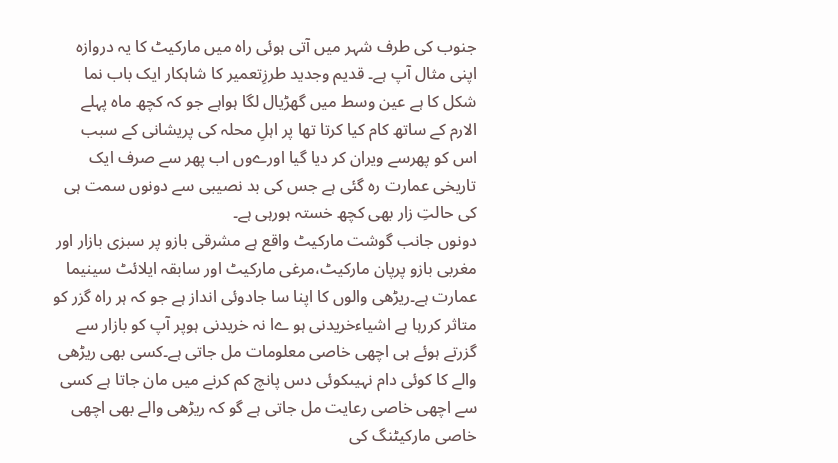جنوب کی طرف شہر میں آتی ہوئی راہ میں مارکیٹ کا یہ دروازہ اپنی مثال آپ ہے۔ قدیم وجدید طرزِتعمیر کا شاہکار ایک باب نما شکل کا ہے عین وسط میں گھڑیال لگا ہواہے جو کہ کچھ ماہ پہلے الارم کے ساتھ کام کیا کرتا تھا پر اہلِ محلہ کی پریشانی کے سبب اس کو پھرسے ویران کر دیا گیا اورےوں اب پھر سے صرف ایک تاریخی عمارت رہ گئی ہے جس کی بد نصیبی سے دونوں سمت ہی کی حالتِ زار بھی کچھ خستہ ہورہی ہے۔
دونوں جانب گوشت مارکیٹ واقع ہے مشرقی بازو پر سبزی بازار اور مغربی بازو پرپان مارکیٹ،مرغی مارکیٹ اور سابقہ ایلائٹ سینیما عمارت ہے۔ریڑھی والوں کا اپنا سا جادوئی انداز ہے جو کہ ہر راہ گزر کو متاثر کررہا ہے اشیاءخریدنی ہو ےا نہ خریدنی ہوپر آپ کو بازار سے گزرتے ہوئے ہی اچھی خاصی معلومات مل جاتی ہے۔کسی بھی ریڑھی والے کا کوئی دام نہیںکوئی دس پانچ کم کرنے میں مان جاتا ہے کسی سے اچھی خاصی رعایت مل جاتی ہے گو کہ ریڑھی والے بھی اچھی خاصی مارکیٹنگ کی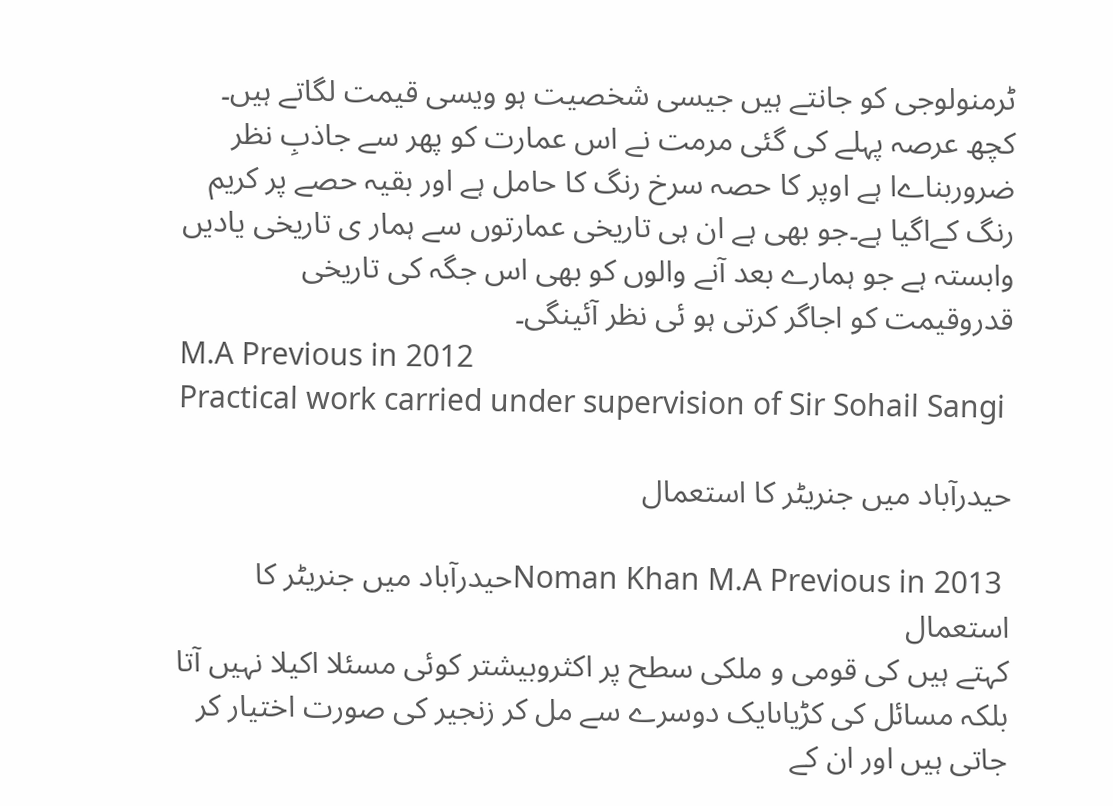ٹرمنولوجی کو جانتے ہیں جیسی شخصیت ہو ویسی قیمت لگاتے ہیں۔
کچھ عرصہ پہلے کی گئی مرمت نے اس عمارت کو پھر سے جاذبِ نظر ضروربناےا ہے اوپر کا حصہ سرخ رنگ کا حامل ہے اور بقیہ حصے پر کریم رنگ کےاگیا ہے۔جو بھی ہے ان ہی تاریخی عمارتوں سے ہمار ی تاریخی یادیں وابستہ ہے جو ہمارے بعد آنے والوں کو بھی اس جگہ کی تاریخی قدروقیمت کو اجاگر کرتی ہو ئی نظر آئینگی۔
M.A Previous in 2012
Practical work carried under supervision of Sir Sohail Sangi

حیدرآباد میں جنریٹر کا استعمال

 Noman Khan M.A Previous in 2013حیدرآباد میں جنریٹر کا استعمال
کہتے ہیں کی قومی و ملکی سطح پر اکثروبیشتر کوئی مسئلا اکیلا نہیں آتا بلکہ مسائل کی کڑیاںایک دوسرے سے مل کر زنجیر کی صورت اختیار کر جاتی ہیں اور ان کے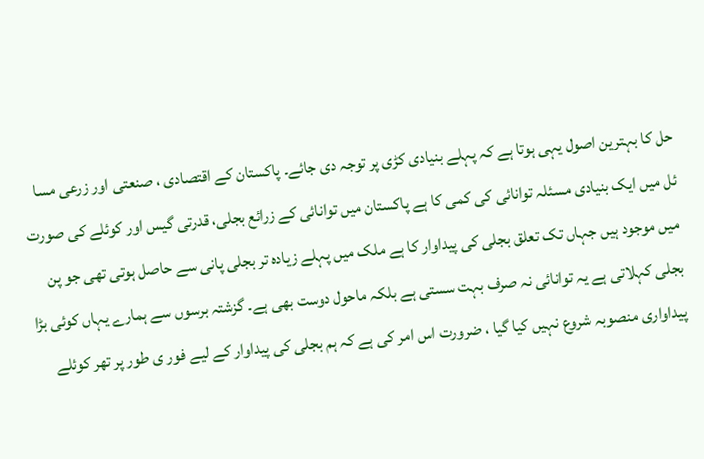حل کا بہترین اصول یہی ہوتا ہے کہ پہلے بنیادی کڑی پر توجہ دی جائے۔ پاکستان کے اقتصادی ، صنعتی اور زرعی مسا ئل میں ایک بنیادی مسئلہ توانائی کی کمی کا ہے پاکستان میں توانائی کے زرائع بجلی، قدرتی گیس اور کوئلے کی صورت میں موجود ہیں جہاں تک تعلق بجلی کی پیداوار کا ہے ملک میں پہلے زیادہ تر بجلی پانی سے حاصل ہوتی تھی جو پن بجلی کہلاتی ہے یہ توانائی نہ صرف بہت سستی ہے بلکہ ماحول دوست بھی ہے۔ گزشتہ برسوں سے ہمارے یہاں کوئی بڑا پیداواری منصوبہ شروع نہیں کیا گیا ، ضرورت اس امر کی ہے کہ ہم بجلی کی پیداوار کے لیے فور ی طور پر تھر کوئلے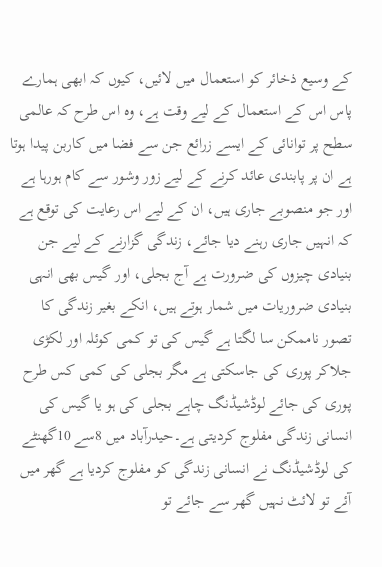کے وسیع ذخائر کو استعمال میں لائیں، کیوں کہ ابھی ہمارے پاس اس کے استعمال کے لیے وقت ہے، وہ اس طرح کہ عالمی سطح پر توانائی کے ایسے زرائع جن سے فضا میں کاربن پیدا ہوتا ہے ان پر پابندی عائد کرنے کے لیے زور وشور سے کام ہورہا ہے اور جو منصوبے جاری ہیں، ان کے لیے اس رعایت کی توقع ہے کہ انہیں جاری رہنے دیا جائے، زندگی گزارنے کے لیے جن بنیادی چیزوں کی ضرورت ہے آج بجلی، اور گیس بھی انہی بنیادی ضروریات میں شمار ہوتے ہیں، انکے بغیر زندگی کا تصور ناممکن سا لگتا ہے گیس کی تو کمی کوئلہ اور لکڑی جلاکر پوری کی جاسکتی ہے مگر بجلی کی کمی کس طرح پوری کی جائے لوڈشیڈنگ چاہے بجلی کی ہو یا گیس کی انسانی زندگی مفلوج کردیتی ہے۔حیدرآباد میں 8سے 10گھنٹے کی لوڈشیڈنگ نے انسانی زندگی کو مفلوج کردیا ہے گھر میں آئے تو لائٹ نہیں گھر سے جائے تو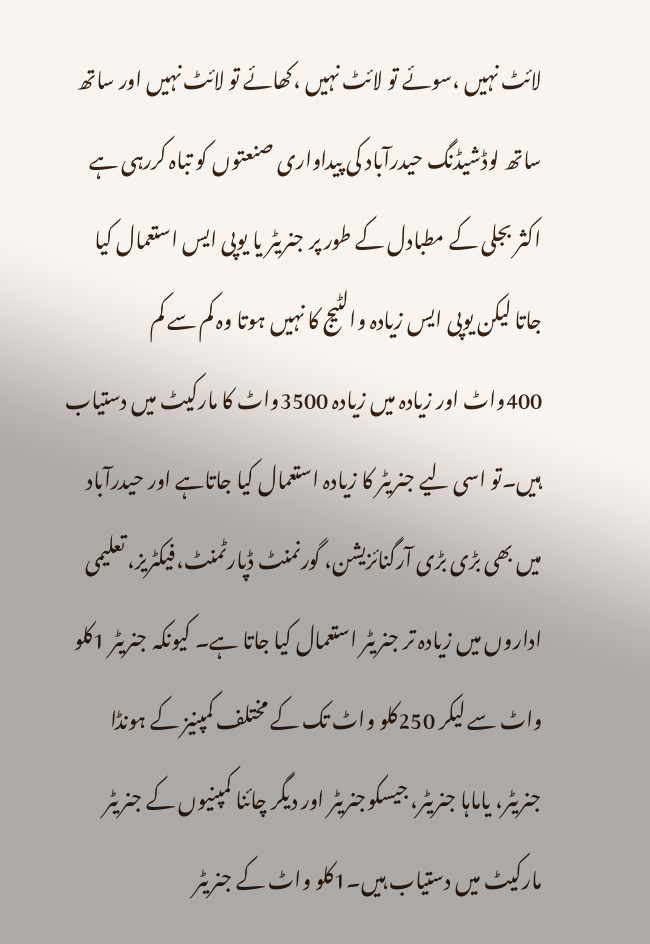لائٹ نہیں ،سوئے تو لائٹ نہیں ،کھائے تو لائٹ نہیں اور ساتھ ساتھ لوڈشیڈنگ حیدرآباد کی پیداواری صنعتوں کو تباہ کررہی ہے اکثر بجلی کے مطبادل کے طور پر جنریٹر یا یوپی ایس استعمال کیا جاتا لیکن یوپی ایس زیادہ والٹیج کا نہیں ہوتا وہ کم سے کم 400واٹ اور زیادہ میں زیادہ 3500واٹ کا مارکیٹ میں دستیاب ہیں۔تو اسی لیے جنریٹر کا زیادہ استعمال کیا جاتاہے اور حیدرآباد میں بھی بڑی بڑی آرگنائزیشن، گورنمنٹ ڈپارٹمنٹ،فیکٹریز، تعلیمی اداروں میں زیادہ تر جنریٹر استعمال کیا جاتا ہے۔ کیونکہ جنریٹر 1کلو واٹ سے لیکر 250کلو واٹ تک کے مختلف کمپنیز کے ہونڈا جنریٹر، یاماہا جنریٹر، جیسکوجنریٹر اور دیگر چائنا کمپنیوں کے جنریٹر مارکیٹ میں دستیاب ہیں۔1کلو واٹ کے جنریٹر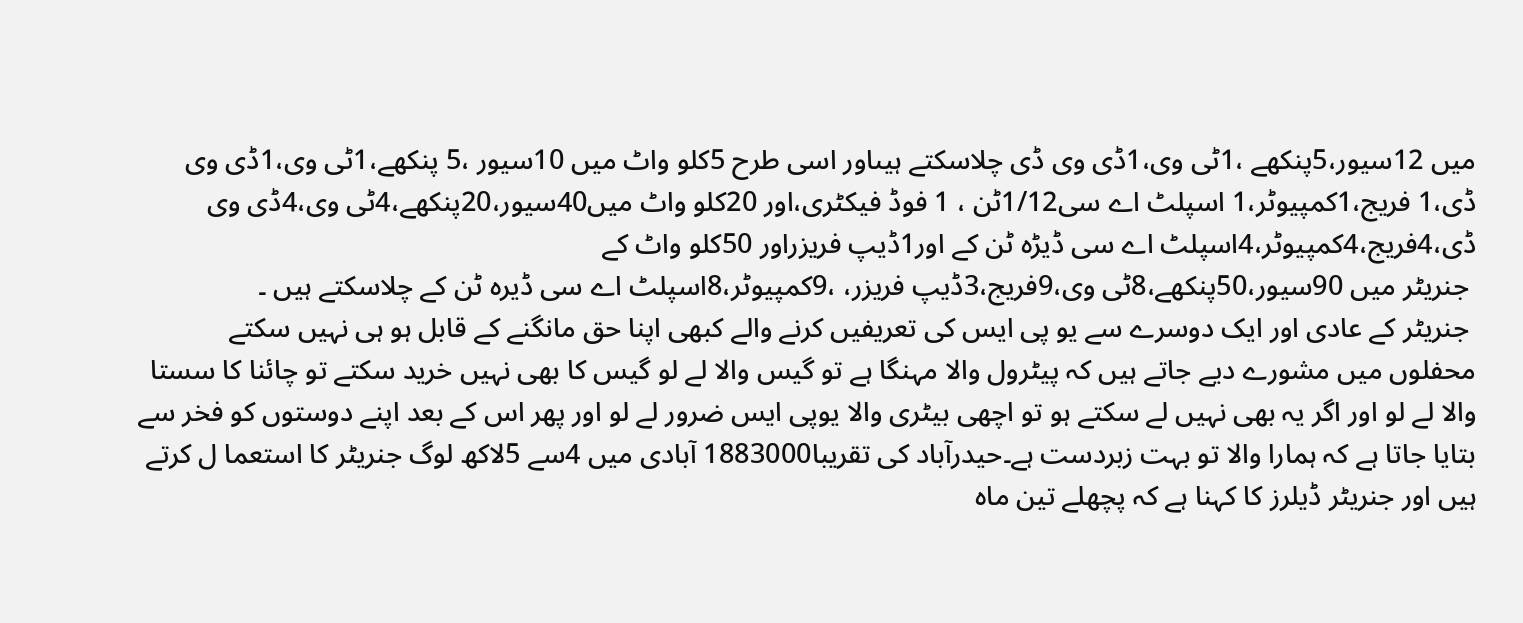میں 12سیور،5پنکھے ،1ٹی وی،1ڈی وی ڈی چلاسکتے ہیںاور اسی طرح 5کلو واٹ میں 10سیور ،5 پنکھے،1ٹی وی،1ڈی وی ڈی،1 فریج،1کمپیوٹر،1 اسپلٹ اے سی1/12ٹن ، 1 فوڈ فیکٹری،اور 20کلو واٹ میں40سیور،20پنکھے،4ٹی وی،4ڈی وی ڈی،4فریج،4کمپیوٹر،4اسپلٹ اے سی ڈیڑہ ٹن کے اور1ڈیپ فریزراور 50کلو واٹ کے
 جنریٹر میں 90سیور،50پنکھے،8ٹی وی،9فریج،3ڈیپ فریزر، ،9کمپیوٹر،8اسپلٹ اے سی ڈیرہ ٹن کے چلاسکتے ہیں ۔
 جنریٹر کے عادی اور ایک دوسرے سے یو پی ایس کی تعریفیں کرنے والے کبھی اپنا حق مانگنے کے قابل ہو ہی نہیں سکتے محفلوں میں مشورے دیے جاتے ہیں کہ پیٹرول والا مہنگا ہے تو گیس والا لے لو گیس کا بھی نہیں خرید سکتے تو چائنا کا سستا والا لے لو اور اگر یہ بھی نہیں لے سکتے ہو تو اچھی بیٹری والا یوپی ایس ضرور لے لو اور پھر اس کے بعد اپنے دوستوں کو فخر سے بتایا جاتا ہے کہ ہمارا والا تو بہت زبردست ہے۔حیدرآباد کی تقریبا1883000 آبادی میں 4سے 5لاکھ لوگ جنریٹر کا استعما ل کرتے ہیں اور جنریٹر ڈیلرز کا کہنا ہے کہ پچھلے تین ماہ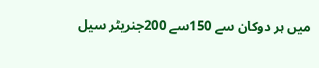میں ہر دوکان سے 150سے 200جنریٹر سیل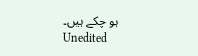ہو چکے ہیں۔
Unedited